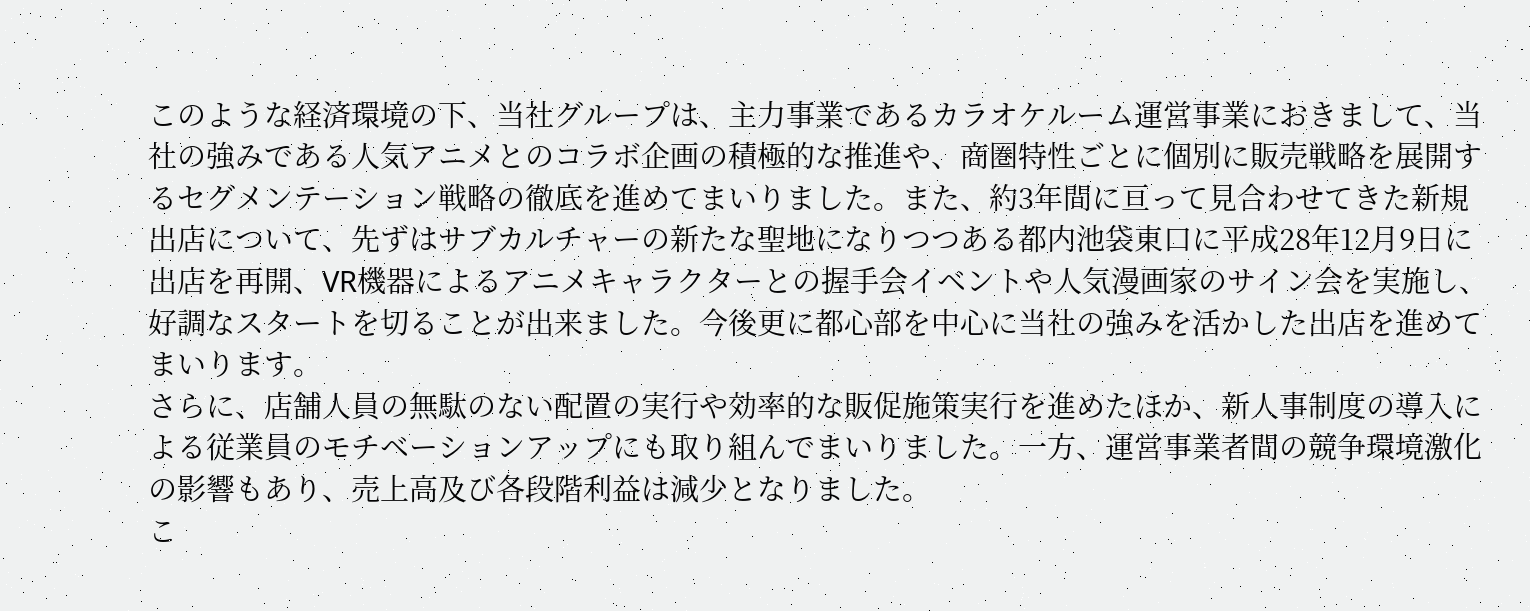このような経済環境の下、当社グループは、主力事業であるカラオケルーム運営事業におきまして、当社の強みである人気アニメとのコラボ企画の積極的な推進や、商圏特性ごとに個別に販売戦略を展開するセグメンテーション戦略の徹底を進めてまいりました。また、約3年間に亘って見合わせてきた新規出店について、先ずはサブカルチャーの新たな聖地になりつつある都内池袋東口に平成28年12月9日に出店を再開、VR機器によるアニメキャラクターとの握手会イベントや人気漫画家のサイン会を実施し、好調なスタートを切ることが出来ました。今後更に都心部を中心に当社の強みを活かした出店を進めてまいります。
さらに、店舗人員の無駄のない配置の実行や効率的な販促施策実行を進めたほか、新人事制度の導入による従業員のモチベーションアップにも取り組んでまいりました。一方、運営事業者間の競争環境激化の影響もあり、売上高及び各段階利益は減少となりました。
こ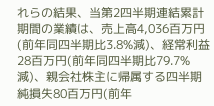れらの結果、当第2四半期連結累計期間の業績は、売上高4,036百万円(前年同四半期比3.8%減)、経常利益28百万円(前年同四半期比79.7%減)、親会社株主に帰属する四半期純損失80百万円(前年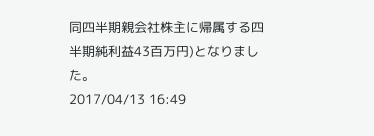同四半期親会社株主に帰属する四半期純利益43百万円)となりました。
2017/04/13 16:49